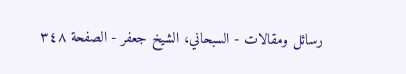رسائل ومقالات - السبحاني، الشيخ جعفر - الصفحة ٣٤٨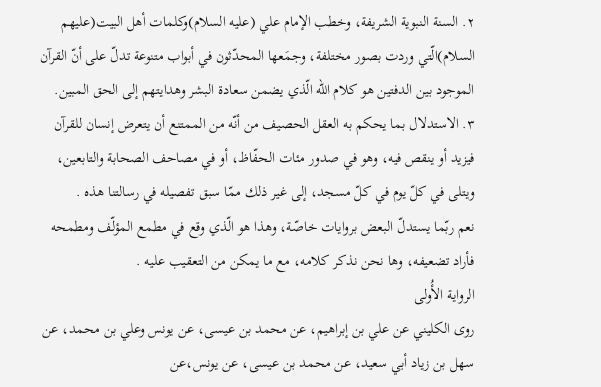٢. السنة النبوية الشريفة، وخطب الإمام علي (عليه السلام)وكلمات أهل البيت(عليهم السلام)الّتي وردت بصور مختلفة، وجمَعها المحدّثون في أبواب متنوعة تدلّ على أنّ القرآن الموجود بين الدفتين هو كلام الله الّذي يضمن سعادة البشر وهدايتهم إلى الحق المبين.
٣. الاستدلال بما يحكم به العقل الحصيف من أنّه من الممتنع أن يتعرض إنسان للقرآن فيزيد أو ينقص فيه، وهو في صدور مئات الحفّاظ، أو في مصاحف الصحابة والتابعين، ويتلى في كلّ يوم في كلّ مسجد، إلى غير ذلك ممّا سبق تفصيله في رسالتنا هذه .
نعم ربّما يستدلّ البعض بروايات خاصّة، وهذا هو الّذي وقع في مطمع المؤلّف ومطمحه فأراد تضعيفه، وها نحن نذكر كلامه، مع ما يمكن من التعقيب عليه .
الرواية الأُولى
روى الكليني عن علي بن إبراهيم، عن محمد بن عيسى، عن يونس وعلي بن محمد، عن سهل بن زياد أبي سعيد، عن محمد بن عيسى، عن يونس،عن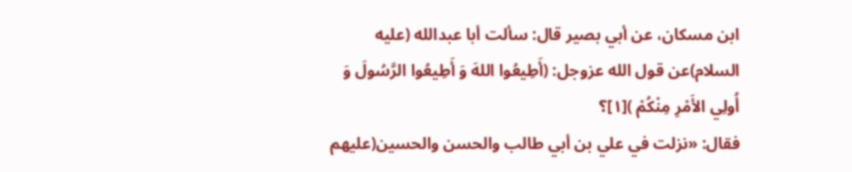ابن مسكان، عن أبي بصير قال: سألت أبا عبدالله (عليه السلام)عن قول الله عزوجل: (أَطِيعُوا اللهَ وَ أَطِيعُوا الرَّسُولَ وَ أُولِي الأَمْرِ مِنْكُمْ )[١]؟
فقال: «نزلت في علي بن أبي طالب والحسن والحسين(عليهم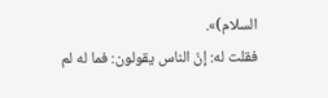السلام)».
فقلت له: إنّ الناس يقولون: فما له لم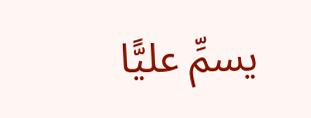يسمِّ عليًّا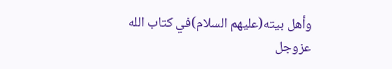وأهل بيته(عليهم السلام)في كتاب الله عزوجل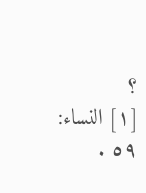؟
[١] النساء: ٥٩ .